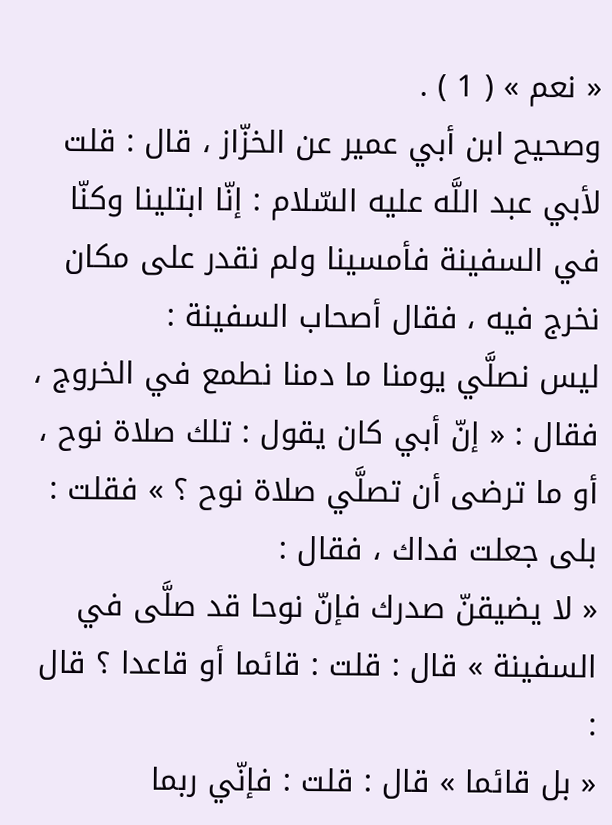« نعم » ( 1 ) .
وصحيح ابن أبي عمير عن الخزّاز ، قال : قلت لأبي عبد اللَّه عليه السّلام : إنّا ابتلينا وكنّا في السفينة فأمسينا ولم نقدر على مكان نخرج فيه ، فقال أصحاب السفينة :
ليس نصلَّي يومنا ما دمنا نطمع في الخروج ، فقال : « إنّ أبي كان يقول : تلك صلاة نوح ، أو ما ترضى أن تصلَّي صلاة نوح ؟ » فقلت : بلى جعلت فداك ، فقال :
« لا يضيقنّ صدرك فإنّ نوحا قد صلَّى في السفينة » قال : قلت : قائما أو قاعدا ؟ قال :
« بل قائما » قال : قلت : فإنّي ربما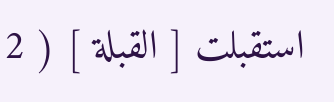استقبلت [ القبلة ] ( 2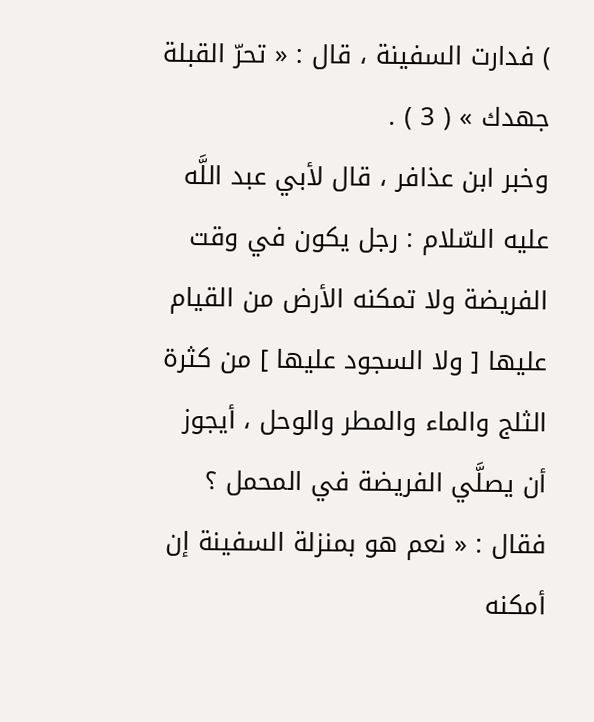) فدارت السفينة ، قال : « تحرّ القبلة جهدك » ( 3 ) .
وخبر ابن عذافر ، قال لأبي عبد اللَّه عليه السّلام : رجل يكون في وقت الفريضة ولا تمكنه الأرض من القيام عليها [ ولا السجود عليها ] من كثرة الثلج والماء والمطر والوحل ، أيجوز أن يصلَّي الفريضة في المحمل ؟ فقال : « نعم هو بمنزلة السفينة إن أمكنه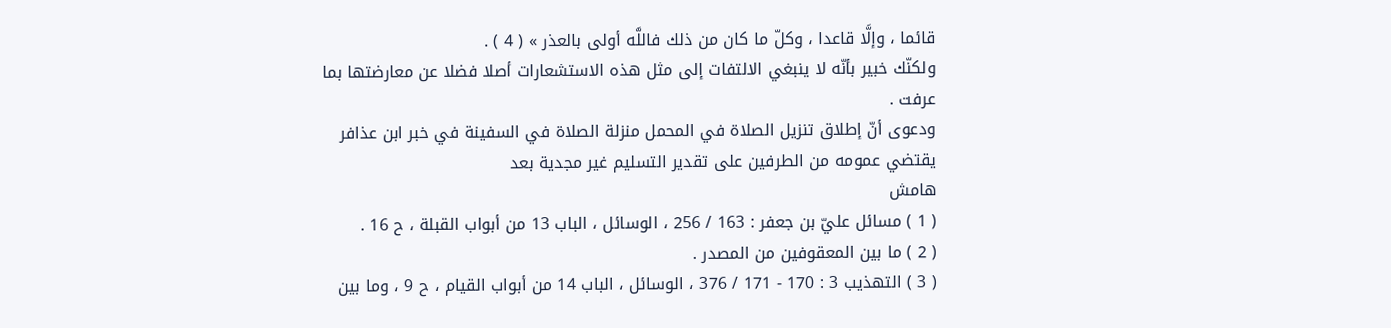قائما ، وإلَّا قاعدا ، وكلّ ما كان من ذلك فاللَّه أولى بالعذر » ( 4 ) .
ولكنّك خبير بأنّه لا ينبغي الالتفات إلى مثل هذه الاستشعارات أصلا فضلا عن معارضتها بما عرفت .
ودعوى أنّ إطلاق تنزيل الصلاة في المحمل منزلة الصلاة في السفينة في خبر ابن عذافر يقتضي عمومه من الطرفين على تقدير التسليم غير مجدية بعد
هامش
( 1 ) مسائل عليّ بن جعفر : 163 / 256 ، الوسائل ، الباب 13 من أبواب القبلة ، ح 16 .
( 2 ) ما بين المعقوفين من المصدر .
( 3 ) التهذيب 3 : 170 - 171 / 376 ، الوسائل ، الباب 14 من أبواب القيام ، ح 9 ، وما بين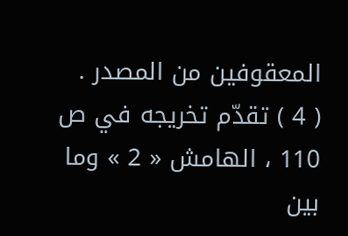المعقوفين من المصدر .
( 4 ) تقدّم تخريجه في ص 110 ، الهامش « 2 » وما بين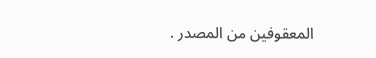المعقوفين من المصدر .